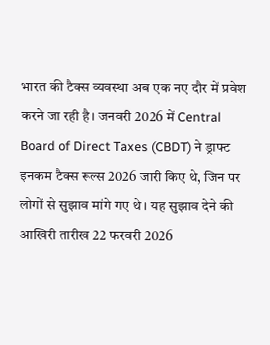भारत की टैक्स व्यवस्था अब एक नए दौर में प्रवेश करने जा रही है। जनवरी 2026 में Central Board of Direct Taxes (CBDT) ने ड्राफ्ट इनकम टैक्स रूल्स 2026 जारी किए थे, जिन पर लोगों से सुझाव मांगे गए थे। यह सुझाव देने की आखिरी तारीख 22 फरवरी 2026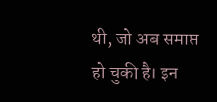थी, जो अब समाप्त हो चुकी है। इन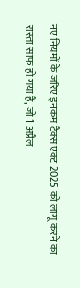नए नियमों के जरिए इनकम टैक्स एक्ट 2025 को लागू करने का रास्ता साफ हो गया है, जो 1 अप्रैल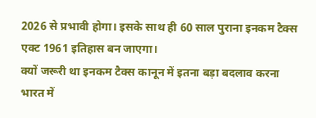2026 से प्रभावी होगा। इसके साथ ही 60 साल पुराना इनकम टैक्स एक्ट 1961 इतिहास बन जाएगा।
क्यों जरूरी था इनकम टैक्स कानून में इतना बड़ा बदलाव करना
भारत में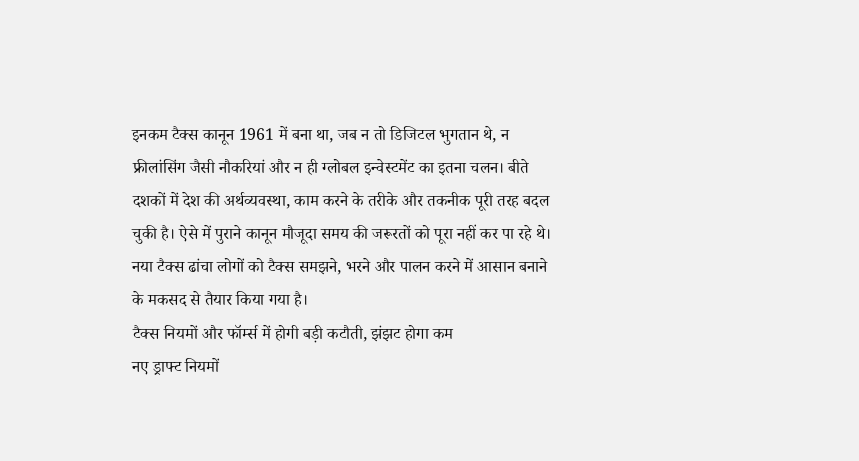इनकम टैक्स कानून 1961 में बना था, जब न तो डिजिटल भुगतान थे, न फ्रीलांसिंग जैसी नौकरियां और न ही ग्लोबल इन्वेस्टमेंट का इतना चलन। बीते दशकों में देश की अर्थव्यवस्था, काम करने के तरीके और तकनीक पूरी तरह बदल चुकी है। ऐसे में पुराने कानून मौजूदा समय की जरूरतों को पूरा नहीं कर पा रहे थे। नया टैक्स ढांचा लोगों को टैक्स समझने, भरने और पालन करने में आसान बनाने के मकसद से तैयार किया गया है।
टैक्स नियमों और फॉर्म्स में होगी बड़ी कटौती, झंझट होगा कम
नए ड्राफ्ट नियमों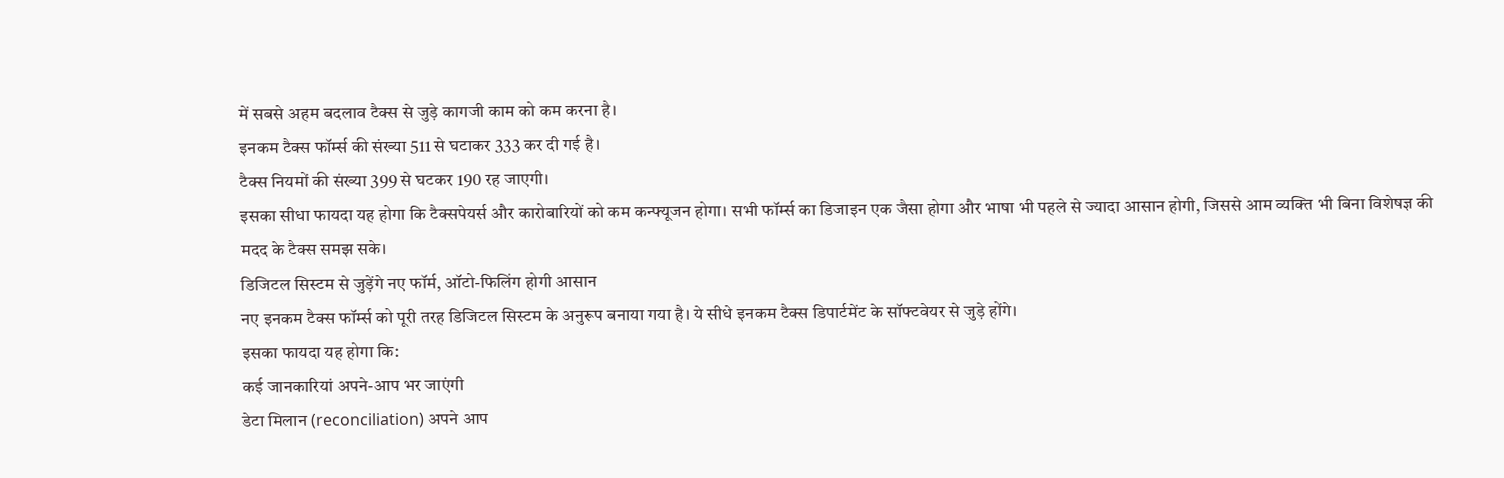में सबसे अहम बदलाव टैक्स से जुड़े कागजी काम को कम करना है।
इनकम टैक्स फॉर्म्स की संख्या 511 से घटाकर 333 कर दी गई है।
टैक्स नियमों की संख्या 399 से घटकर 190 रह जाएगी।
इसका सीधा फायदा यह होगा कि टैक्सपेयर्स और कारोबारियों को कम कन्फ्यूजन होगा। सभी फॉर्म्स का डिजाइन एक जैसा होगा और भाषा भी पहले से ज्यादा आसान होगी, जिससे आम व्यक्ति भी बिना विशेषज्ञ की मदद के टैक्स समझ सके।
डिजिटल सिस्टम से जुड़ेंगे नए फॉर्म, ऑटो-फिलिंग होगी आसान
नए इनकम टैक्स फॉर्म्स को पूरी तरह डिजिटल सिस्टम के अनुरूप बनाया गया है। ये सीधे इनकम टैक्स डिपार्टमेंट के सॉफ्टवेयर से जुड़े होंगे।
इसका फायदा यह होगा कि:
कई जानकारियां अपने-आप भर जाएंगी
डेटा मिलान (reconciliation) अपने आप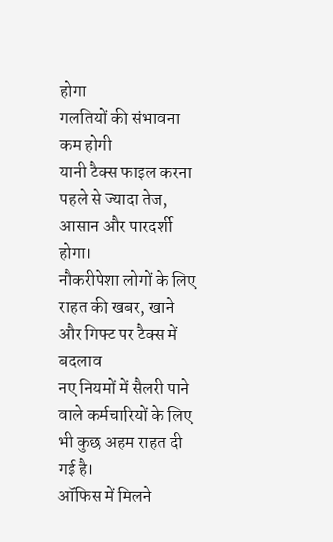होगा
गलतियों की संभावना कम होगी
यानी टैक्स फाइल करना पहले से ज्यादा तेज, आसान और पारदर्शी होगा।
नौकरीपेशा लोगों के लिए राहत की खबर, खाने और गिफ्ट पर टैक्स में बदलाव
नए नियमों में सैलरी पाने वाले कर्मचारियों के लिए भी कुछ अहम राहत दी गई है।
ऑफिस में मिलने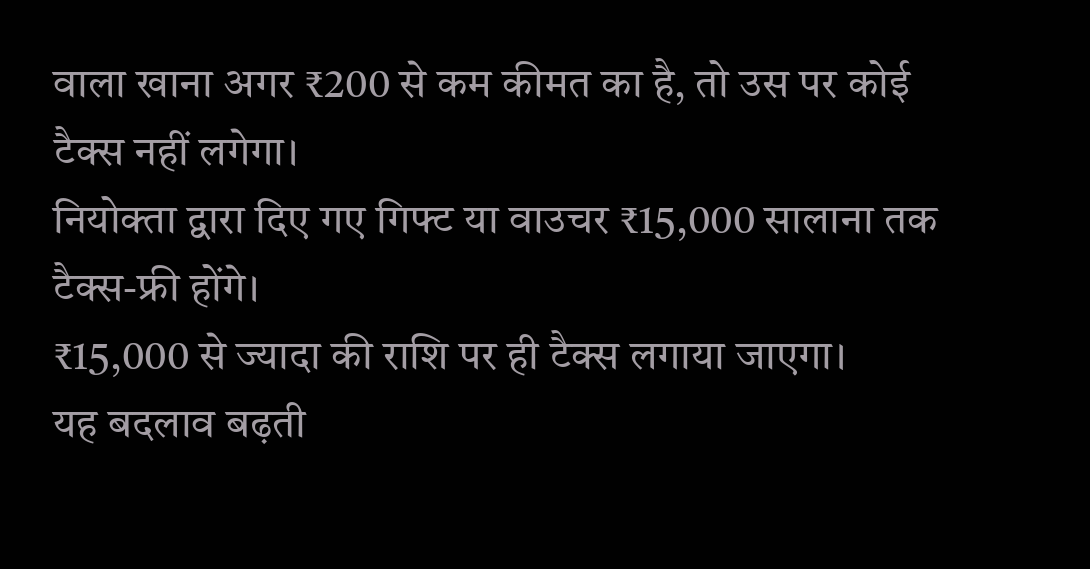वाला खाना अगर ₹200 से कम कीमत का है, तो उस पर कोई टैक्स नहीं लगेगा।
नियोक्ता द्वारा दिए गए गिफ्ट या वाउचर ₹15,000 सालाना तक टैक्स-फ्री होंगे।
₹15,000 से ज्यादा की राशि पर ही टैक्स लगाया जाएगा।
यह बदलाव बढ़ती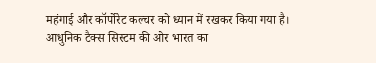महंगाई और कॉर्पोरेट कल्चर को ध्यान में रखकर किया गया है।
आधुनिक टैक्स सिस्टम की ओर भारत का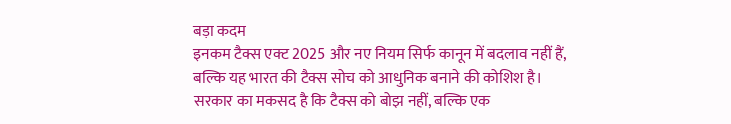बड़ा कदम
इनकम टैक्स एक्ट 2025 और नए नियम सिर्फ कानून में बदलाव नहीं हैं, बल्कि यह भारत की टैक्स सोच को आधुनिक बनाने की कोशिश है। सरकार का मकसद है कि टैक्स को बोझ नहीं, बल्कि एक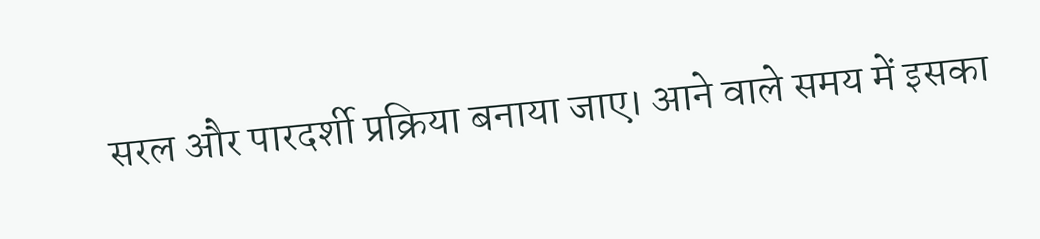सरल और पारदर्शी प्रक्रिया बनाया जाए। आने वाले समय में इसका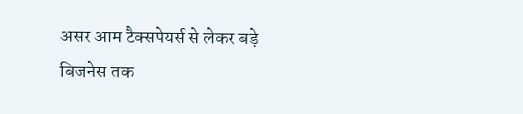असर आम टैक्सपेयर्स से लेकर बड़े बिजनेस तक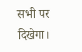सभी पर दिखेगा।